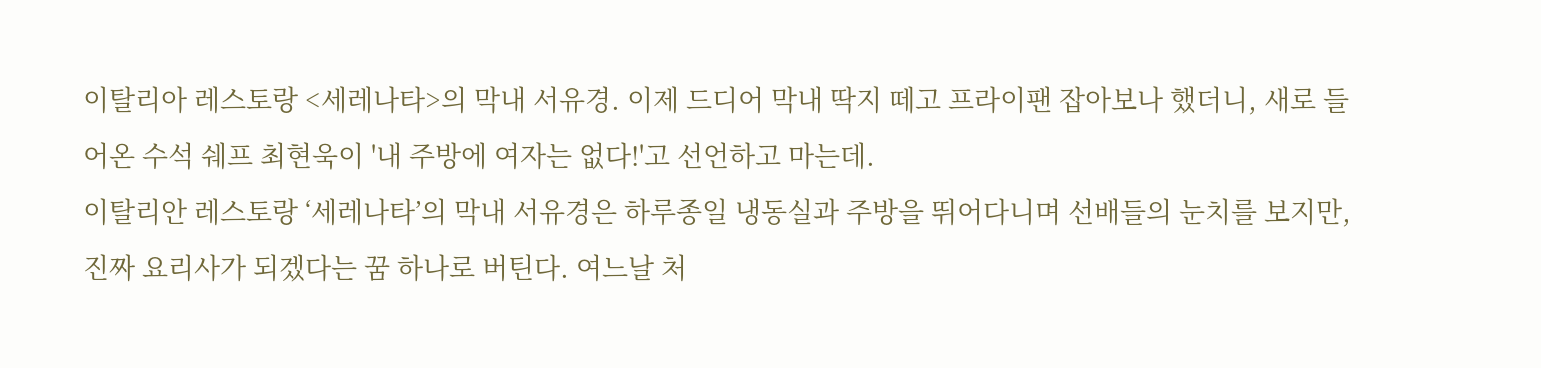이탈리아 레스토랑 <세레나타>의 막내 서유경. 이제 드디어 막내 딱지 떼고 프라이팬 잡아보나 했더니, 새로 들어온 수석 쉐프 최현욱이 '내 주방에 여자는 없다!'고 선언하고 마는데.
이탈리안 레스토랑 ‘세레나타’의 막내 서유경은 하루종일 냉동실과 주방을 뛰어다니며 선배들의 눈치를 보지만, 진짜 요리사가 되겠다는 꿈 하나로 버틴다. 여느날 처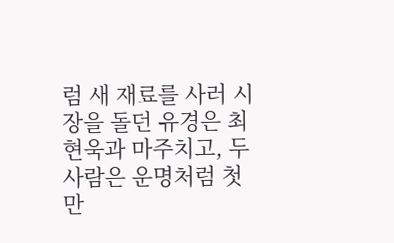럼 새 재료를 사러 시장을 돌던 유경은 최현욱과 마주치고, 두사람은 운명처럼 첫 만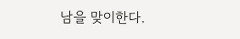남을 맞이한다.